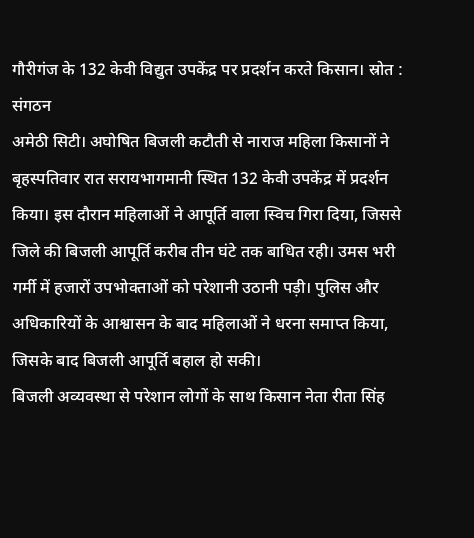गौरीगंज के 132 केवी विद्युत उपकेंद्र पर प्रदर्शन करते किसान। स्रोत : संगठन
अमेठी सिटी। अघोषित बिजली कटौती से नाराज महिला किसानों ने बृहस्पतिवार रात सरायभागमानी स्थित 132 केवी उपकेंद्र में प्रदर्शन किया। इस दौरान महिलाओं ने आपूर्ति वाला स्विच गिरा दिया, जिससे जिले की बिजली आपूर्ति करीब तीन घंटे तक बाधित रही। उमस भरी गर्मी में हजारों उपभोक्ताओं को परेशानी उठानी पड़ी। पुलिस और अधिकारियों के आश्वासन के बाद महिलाओं ने धरना समाप्त किया, जिसके बाद बिजली आपूर्ति बहाल हो सकी।
बिजली अव्यवस्था से परेशान लोगों के साथ किसान नेता रीता सिंह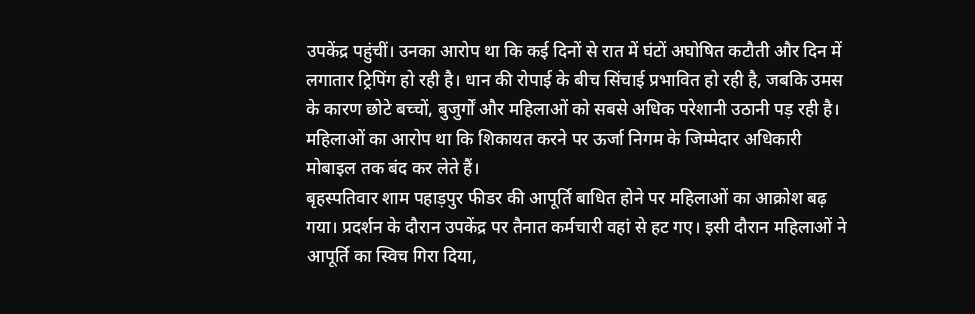उपकेंद्र पहुंचीं। उनका आरोप था कि कई दिनों से रात में घंटों अघोषित कटौती और दिन में लगातार ट्रिपिंग हो रही है। धान की रोपाई के बीच सिंचाई प्रभावित हो रही है, जबकि उमस के कारण छोटे बच्चों, बुजुर्गों और महिलाओं को सबसे अधिक परेशानी उठानी पड़ रही है। महिलाओं का आरोप था कि शिकायत करने पर ऊर्जा निगम के जिम्मेदार अधिकारी मोबाइल तक बंद कर लेते हैं।
बृहस्पतिवार शाम पहाड़पुर फीडर की आपूर्ति बाधित होने पर महिलाओं का आक्रोश बढ़ गया। प्रदर्शन के दौरान उपकेंद्र पर तैनात कर्मचारी वहां से हट गए। इसी दौरान महिलाओं ने आपूर्ति का स्विच गिरा दिया,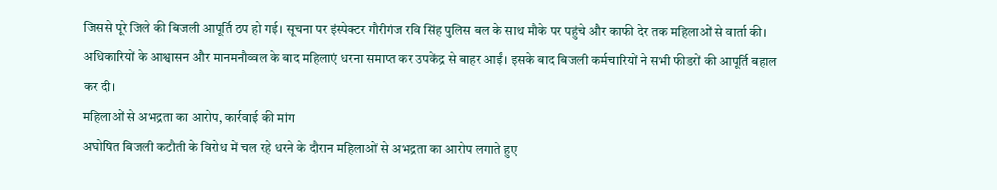जिससे पूरे जिले की बिजली आपूर्ति ठप हो गई। सूचना पर इंस्पेक्टर गौरीगंज रवि सिंह पुलिस बल के साथ मौके पर पहुंचे और काफी देर तक महिलाओं से वार्ता की। अधिकारियों के आश्वासन और मानमनौव्वल के बाद महिलाएं धरना समाप्त कर उपकेंद्र से बाहर आईं। इसके बाद बिजली कर्मचारियों ने सभी फीडरों की आपूर्ति बहाल कर दी।
महिलाओं से अभद्रता का आरोप, कार्रवाई की मांग
अघोषित बिजली कटौती के विरोध में चल रहे धरने के दौरान महिलाओं से अभद्रता का आरोप लगाते हुए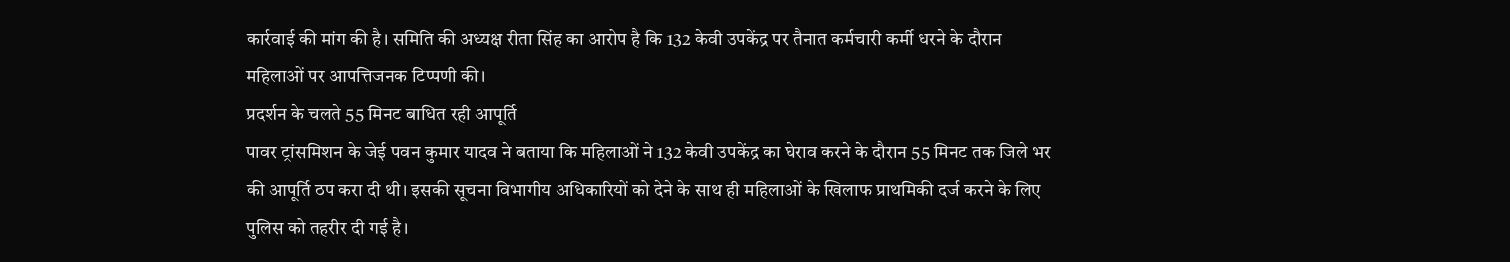कार्रवाई की मांग की है। समिति की अध्यक्ष रीता सिंह का आरोप है कि 132 केवी उपकेंद्र पर तैनात कर्मचारी कर्मी धरने के दौरान महिलाओं पर आपत्तिजनक टिप्पणी की।
प्रदर्शन के चलते 55 मिनट बाधित रही आपूर्ति
पावर ट्रांसमिशन के जेई पवन कुमार यादव ने बताया कि महिलाओं ने 132 केवी उपकेंद्र का घेराव करने के दौरान 55 मिनट तक जिले भर की आपूर्ति ठप करा दी थी। इसकी सूचना विभागीय अधिकारियों को देने के साथ ही महिलाओं के खिलाफ प्राथमिकी दर्ज करने के लिए पुलिस को तहरीर दी गई है।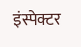इंस्पेक्टर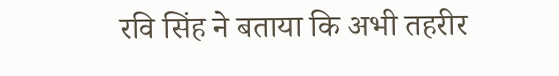रवि सिंह ने बताया कि अभी तहरीर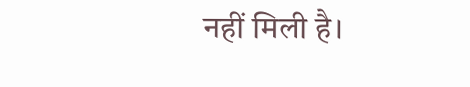नहीं मिली है।